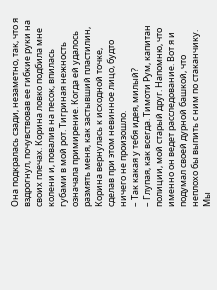Она подкралась сзади, незаметно, так, что я вздрогнул, почувствовав ее гибкие руки на своих плечах. Корина ловко подбила мне колени и, повалив на песок, впилась губами в мой рот. Тигриная нежность означала примирение. Когда ей удалось размять меня, как застывший пластилин, Корина вернулась к исходной точке, сделав при этом невинное лицо, будто ничего не произошло.
– Так какая у тебя идея, милый?
– Глупая, как всегда. Тимоти Рум, капитан полиции, мой старый друг. Напомню, что именно он ведет расследование. Вот я и подумал своей дурной башкой, что неплохо бы выпить с ним по стаканчику. Мы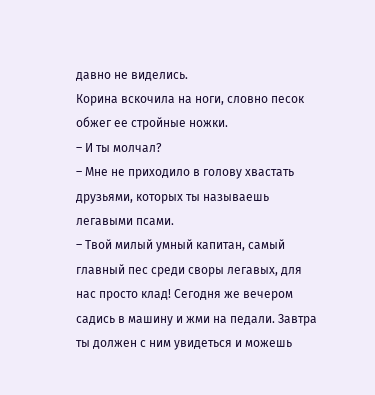давно не виделись.
Корина вскочила на ноги, словно песок обжег ее стройные ножки.
– И ты молчал?
– Мне не приходило в голову хвастать друзьями, которых ты называешь легавыми псами.
– Твой милый умный капитан, самый главный пес среди своры легавых, для нас просто клад! Сегодня же вечером садись в машину и жми на педали. Завтра ты должен с ним увидеться и можешь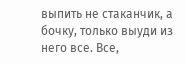выпить не стаканчик, а бочку, только выуди из него все. Все,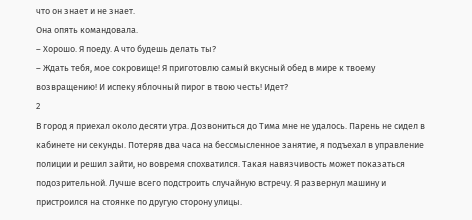что он знает и не знает.
Она опять командовала.
– Хорошо. Я поеду. А что будешь делать ты?
– Ждать тебя, мое сокровище! Я приготовлю самый вкусный обед в мире к твоему возвращению! И испеку яблочный пирог в твою честь! Идет?
2
В город я приехал около десяти утра. Дозвониться до Тима мне не удалось. Парень не сидел в кабинете ни секунды. Потеряв два часа на бессмысленное занятие, я подъехал в управление полиции и решил зайти, но вовремя спохватился. Такая навязчивость может показаться подозрительной. Лучше всего подстроить случайную встречу. Я развернул машину и пристроился на стоянке по другую сторону улицы.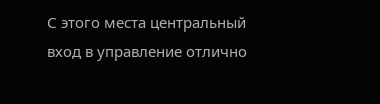С этого места центральный вход в управление отлично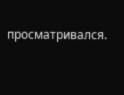просматривался.